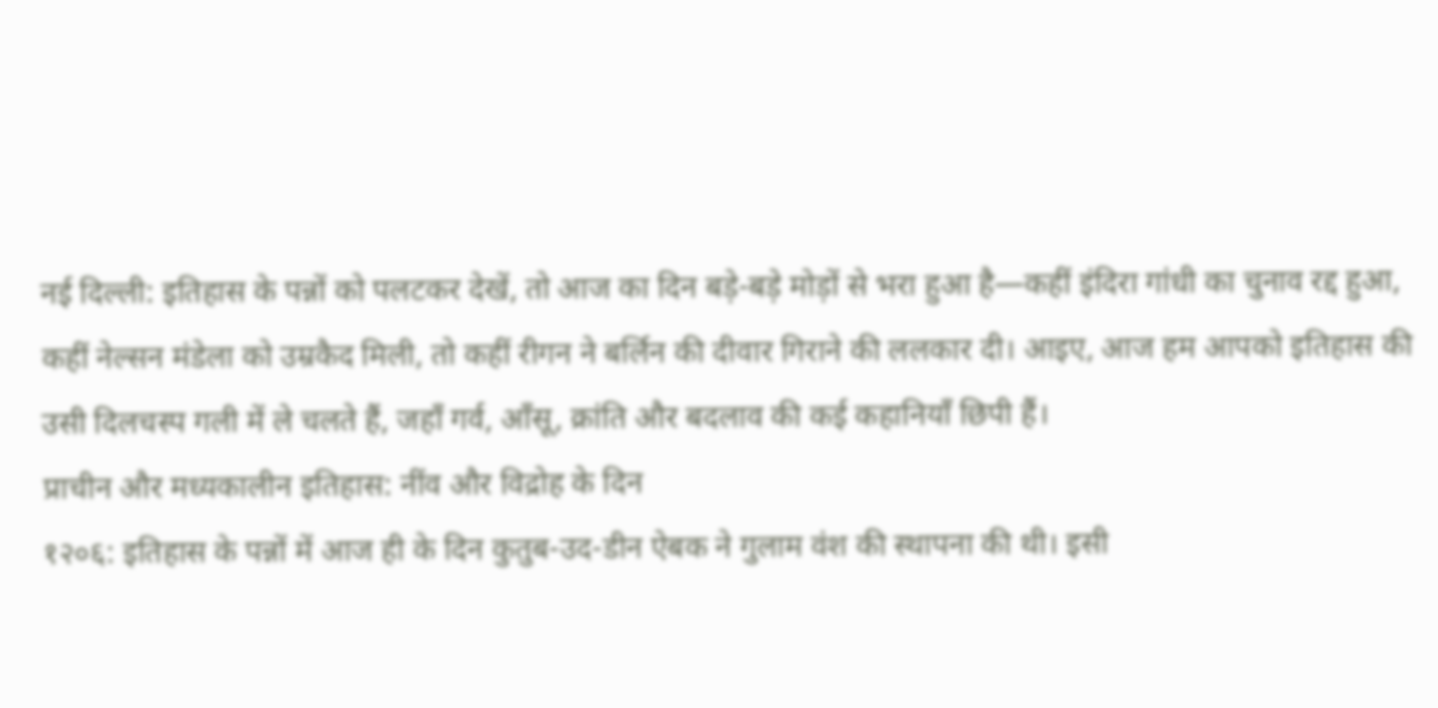नई दिल्ली: इतिहास के पन्नों को पलटकर देखें, तो आज का दिन बड़े-बड़े मोड़ों से भरा हुआ है—कहीं इंदिरा गांधी का चुनाव रद्द हुआ, कहीं नेल्सन मंडेला को उम्रकैद मिली, तो कहीं रीगन ने बर्लिन की दीवार गिराने की ललकार दी। आइए, आज हम आपको इतिहास की उसी दिलचस्प गली में ले चलते हैं, जहाँ गर्व, आँसू, क्रांति और बदलाव की कई कहानियाँ छिपी हैं।
प्राचीन और मध्यकालीन इतिहास: नींव और विद्रोह के दिन
१२०६: इतिहास के पन्नों में आज ही के दिन कुतुब-उद-डीन ऐबक ने गुलाम वंश की स्थापना की थी। इसी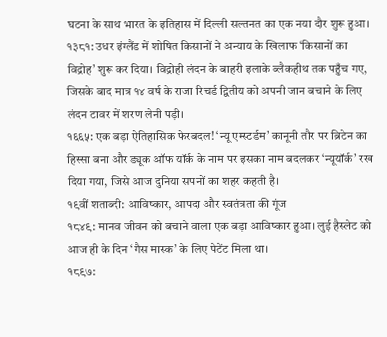घटना के साथ भारत के इतिहास में दिल्ली सल्तनत का एक नया दौर शुरू हुआ।
१३८१: उधर इंग्लैंड में शोषित किसानों ने अन्याय के खिलाफ ‘किसानों का विद्रोह’ शुरू कर दिया। विद्रोही लंदन के बाहरी इलाके ब्लैकहीथ तक पहुँच गए, जिसके बाद मात्र १४ वर्ष के राजा रिचर्ड द्वितीय को अपनी जान बचाने के लिए लंदन टावर में शरण लेनी पड़ी।
१६६५: एक बड़ा ऐतिहासिक फेरबदल! ‘न्यू एम्स्टर्डम’ कानूनी तौर पर ब्रिटेन का हिस्सा बना और ड्यूक ऑफ यॉर्क के नाम पर इसका नाम बदलकर ‘न्यूयॉर्क’ रख दिया गया, जिसे आज दुनिया सपनों का शहर कहती है।
१९वीं शताब्दी: आविष्कार, आपदा और स्वतंत्रता की गूंज
१८४९: मानव जीवन को बचाने वाला एक बड़ा आविष्कार हुआ। लुई हैस्लेट को आज ही के दिन ‘गैस मास्क’ के लिए पेटेंट मिला था।
१८९७: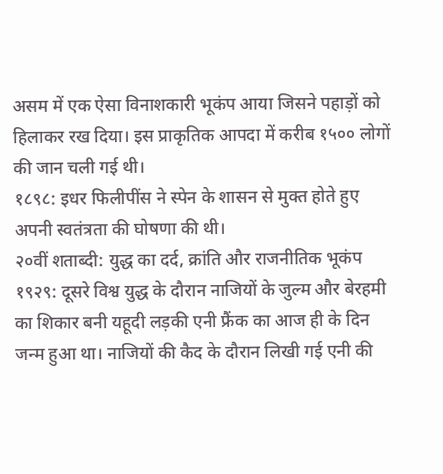असम में एक ऐसा विनाशकारी भूकंप आया जिसने पहाड़ों को हिलाकर रख दिया। इस प्राकृतिक आपदा में करीब १५०० लोगों की जान चली गई थी।
१८९८: इधर फिलीपींस ने स्पेन के शासन से मुक्त होते हुए अपनी स्वतंत्रता की घोषणा की थी।
२०वीं शताब्दी: युद्ध का दर्द, क्रांति और राजनीतिक भूकंप
१९२९: दूसरे विश्व युद्ध के दौरान नाजियों के जुल्म और बेरहमी का शिकार बनी यहूदी लड़की एनी फ्रैंक का आज ही के दिन जन्म हुआ था। नाजियों की कैद के दौरान लिखी गई एनी की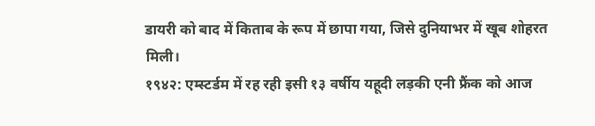डायरी को बाद में किताब के रूप में छापा गया, जिसे दुनियाभर में खूब शोहरत मिली।
१९४२: एम्स्टर्डम में रह रही इसी १३ वर्षीय यहूदी लड़की एनी फ्रैंक को आज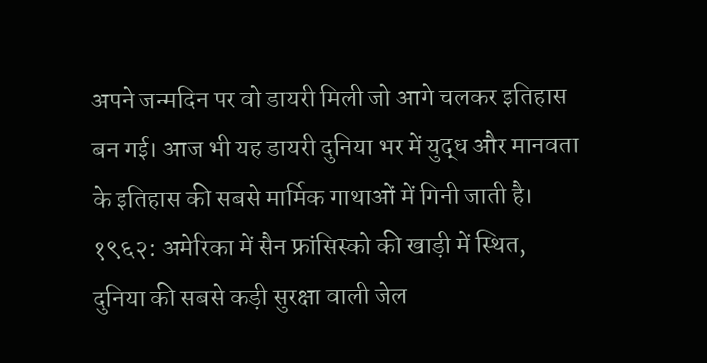अपने जन्मदिन पर वो डायरी मिली जो आगे चलकर इतिहास बन गई। आज भी यह डायरी दुनिया भर में युद्ध और मानवता के इतिहास की सबसे मार्मिक गाथाओं में गिनी जाती है।
१९६२: अमेरिका में सैन फ्रांसिस्को की खाड़ी में स्थित, दुनिया की सबसे कड़ी सुरक्षा वाली जेल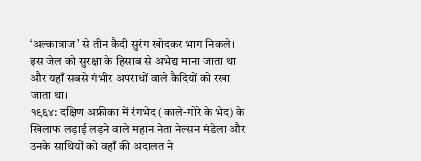‘अल्कात्राज’ से तीन कैदी सुरंग खोदकर भाग निकले। इस जेल को सुरक्षा के हिसाब से अभेद्य माना जाता था और यहाँ सबसे गंभीर अपराधों वाले कैदियों को रखा जाता था।
१९६४: दक्षिण अफ्रीका में रंगभेद (काले-गोरे के भेद) के खिलाफ लड़ाई लड़ने वाले महान नेता नेल्सन मंडेला और उनके साथियों को वहाँ की अदालत ने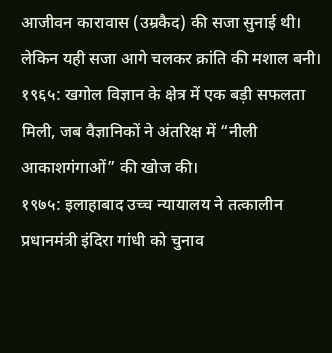आजीवन कारावास (उम्रकैद) की सजा सुनाई थी। लेकिन यही सजा आगे चलकर क्रांति की मशाल बनी।
१९६५: खगोल विज्ञान के क्षेत्र में एक बड़ी सफलता मिली, जब वैज्ञानिकों ने अंतरिक्ष में “नीली आकाशगंगाओं” की खोज की।
१९७५: इलाहाबाद उच्च न्यायालय ने तत्कालीन प्रधानमंत्री इंदिरा गांधी को चुनाव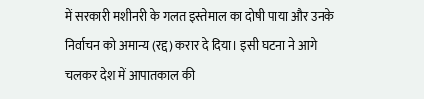में सरकारी मशीनरी के गलत इस्तेमाल का दोषी पाया और उनके निर्वाचन को अमान्य (रद्द) करार दे दिया। इसी घटना ने आगे चलकर देश में आपातकाल की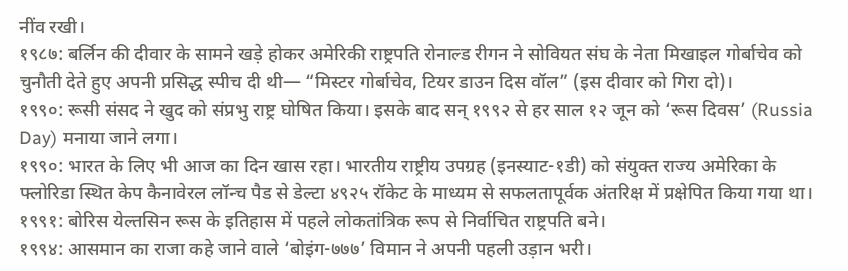नींव रखी।
१९८७: बर्लिन की दीवार के सामने खड़े होकर अमेरिकी राष्ट्रपति रोनाल्ड रीगन ने सोवियत संघ के नेता मिखाइल गोर्बाचेव को चुनौती देते हुए अपनी प्रसिद्ध स्पीच दी थी— “मिस्टर गोर्बाचेव, टियर डाउन दिस वॉल” (इस दीवार को गिरा दो)।
१९९०: रूसी संसद ने खुद को संप्रभु राष्ट्र घोषित किया। इसके बाद सन् १९९२ से हर साल १२ जून को ‘रूस दिवस’ (Russia Day) मनाया जाने लगा।
१९९०: भारत के लिए भी आज का दिन खास रहा। भारतीय राष्ट्रीय उपग्रह (इनस्याट-१डी) को संयुक्त राज्य अमेरिका के फ्लोरिडा स्थित केप कैनावेरल लॉन्च पैड से डेल्टा ४९२५ रॉकेट के माध्यम से सफलतापूर्वक अंतरिक्ष में प्रक्षेपित किया गया था।
१९९१: बोरिस येल्तसिन रूस के इतिहास में पहले लोकतांत्रिक रूप से निर्वाचित राष्ट्रपति बने।
१९९४: आसमान का राजा कहे जाने वाले ‘बोइंग-७७७’ विमान ने अपनी पहली उड़ान भरी।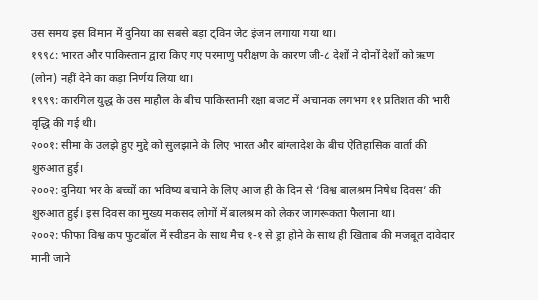उस समय इस विमान में दुनिया का सबसे बड़ा ट्विन जेट इंजन लगाया गया था।
१९९८: भारत और पाकिस्तान द्वारा किए गए परमाणु परीक्षण के कारण जी-८ देशों ने दोनों देशों को ऋण (लोन) नहीं देने का कड़ा निर्णय लिया था।
१९९९: कारगिल युद्ध के उस माहौल के बीच पाकिस्तानी रक्षा बजट में अचानक लगभग ११ प्रतिशत की भारी वृद्धि की गई थी।
२००१: सीमा के उलझे हुए मुद्दे को सुलझाने के लिए भारत और बांग्लादेश के बीच ऐतिहासिक वार्ता की शुरुआत हुई।
२००२: दुनिया भर के बच्चों का भविष्य बचाने के लिए आज ही के दिन से ‘विश्व बालश्रम निषेध दिवस’ की शुरुआत हुई। इस दिवस का मुख्य मकसद लोगों में बालश्रम को लेकर जागरूकता फैलाना था।
२००२: फीफा विश्व कप फुटबॉल में स्वीडन के साथ मैच १-१ से ड्रा होने के साथ ही खिताब की मजबूत दावेदार मानी जाने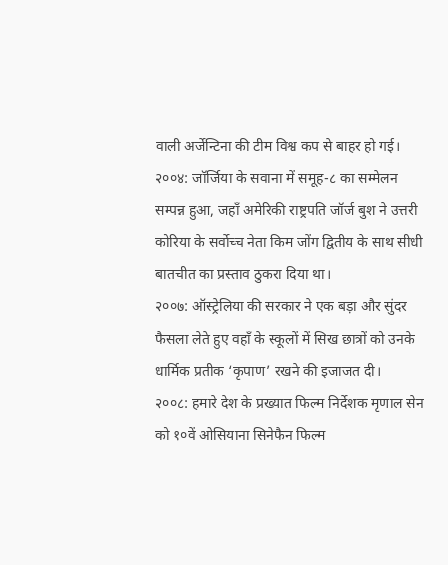वाली अर्जेन्टिना की टीम विश्व कप से बाहर हो गई।
२००४: जॉर्जिया के सवाना में समूह-८ का सम्मेलन सम्पन्न हुआ, जहाँ अमेरिकी राष्ट्रपति जॉर्ज बुश ने उत्तरी कोरिया के सर्वोच्च नेता किम जोंग द्वितीय के साथ सीधी बातचीत का प्रस्ताव ठुकरा दिया था।
२००७: ऑस्ट्रेलिया की सरकार ने एक बड़ा और सुंदर फैसला लेते हुए वहाँ के स्कूलों में सिख छात्रों को उनके धार्मिक प्रतीक ‘कृपाण’ रखने की इजाजत दी।
२००८: हमारे देश के प्रख्यात फिल्म निर्देशक मृणाल सेन को १०वें ओसियाना सिनेफैन फिल्म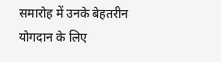समारोह में उनके बेहतरीन योगदान के लिए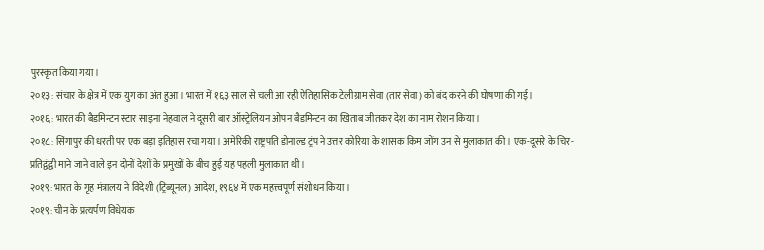पुरस्कृत किया गया।
२०१३: संचार के क्षेत्र में एक युग का अंत हुआ। भारत में १६३ साल से चली आ रही ऐतिहासिक टेलीग्राम सेवा (तार सेवा) को बंद करने की घोषणा की गई।
२०१६: भारत की बैडमिन्टन स्टार साइना नेहवाल ने दूसरी बार ऑस्ट्रेलियन ओपन बैडमिन्टन का खिताब जीतकर देश का नाम रोशन किया।
२०१८: सिंगापुर की धरती पर एक बड़ा इतिहास रचा गया। अमेरिकी राष्ट्रपति डोनाल्ड ट्रंप ने उत्तर कोरिया के शासक किम जोंग उन से मुलाकात की। एक-दूसरे के चिर-प्रतिद्वंद्वी माने जाने वाले इन दोनों देशों के प्रमुखों के बीच हुई यह पहली मुलाकात थी।
२०१९: भारत के गृह मंत्रालय ने विदेशी (ट्रिब्यूनल) आदेश, १९६४ में एक महत्त्वपूर्ण संशोधन किया।
२०१९: चीन के प्रत्यर्पण विधेयक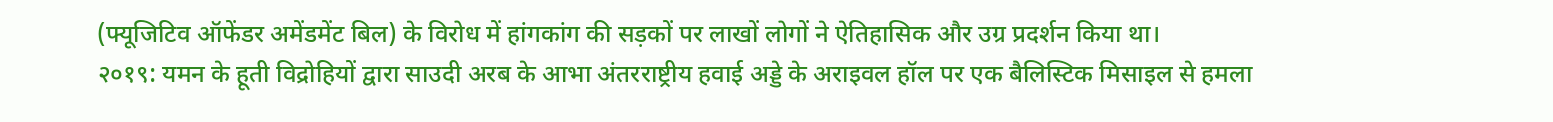(फ्यूजिटिव ऑफेंडर अमेंडमेंट बिल) के विरोध में हांगकांग की सड़कों पर लाखों लोगों ने ऐतिहासिक और उग्र प्रदर्शन किया था।
२०१९: यमन के हूती विद्रोहियों द्वारा साउदी अरब के आभा अंतरराष्ट्रीय हवाई अड्डे के अराइवल हॉल पर एक बैलिस्टिक मिसाइल से हमला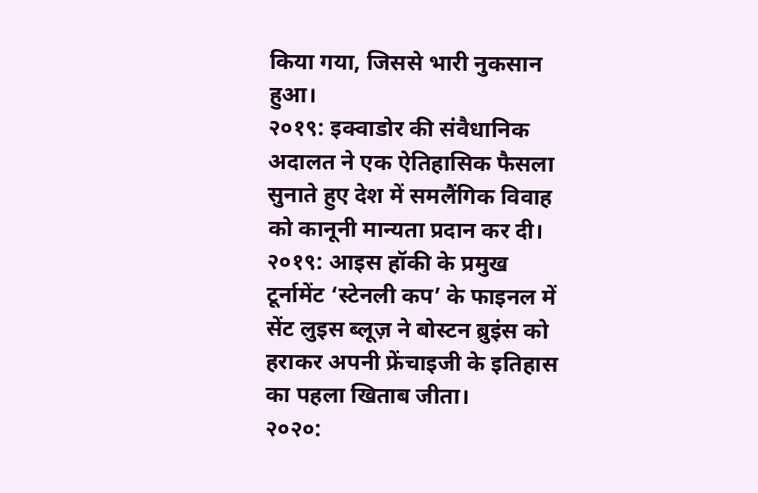किया गया, जिससे भारी नुकसान हुआ।
२०१९: इक्वाडोर की संवैधानिक अदालत ने एक ऐतिहासिक फैसला सुनाते हुए देश में समलैंगिक विवाह को कानूनी मान्यता प्रदान कर दी।
२०१९: आइस हॉकी के प्रमुख टूर्नामेंट ‘स्टेनली कप’ के फाइनल में सेंट लुइस ब्लूज़ ने बोस्टन ब्रुइंस को हराकर अपनी फ्रेंचाइजी के इतिहास का पहला खिताब जीता।
२०२०: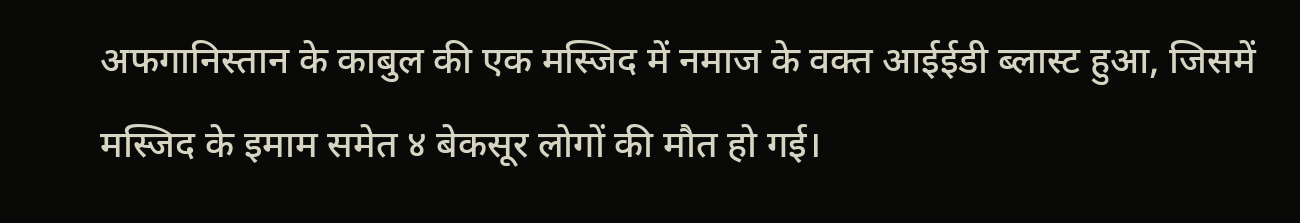अफगानिस्तान के काबुल की एक मस्जिद में नमाज के वक्त आईईडी ब्लास्ट हुआ, जिसमें मस्जिद के इमाम समेत ४ बेकसूर लोगों की मौत हो गई।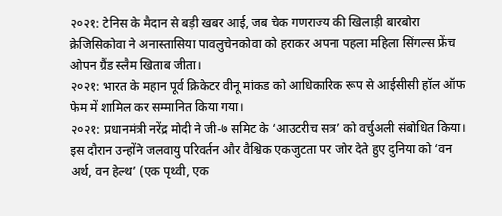२०२१: टेनिस के मैदान से बड़ी खबर आई, जब चेक गणराज्य की खिलाड़ी बारबोरा क्रेजिसिकोवा ने अनास्तासिया पावलुचेनकोवा को हराकर अपना पहला महिला सिंगल्स फ्रेंच ओपन ग्रैंड स्लैम खिताब जीता।
२०२१: भारत के महान पूर्व क्रिकेटर वीनू मांकड को आधिकारिक रूप से आईसीसी हॉल ऑफ फेम में शामिल कर सम्मानित किया गया।
२०२१: प्रधानमंत्री नरेंद्र मोदी ने जी-७ समिट के ‘आउटरीच सत्र’ को वर्चुअली संबोधित किया। इस दौरान उन्होंने जलवायु परिवर्तन और वैश्विक एकजुटता पर जोर देते हुए दुनिया को ‘वन अर्थ, वन हेल्थ’ (एक पृथ्वी, एक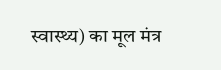स्वास्थ्य) का मूल मंत्र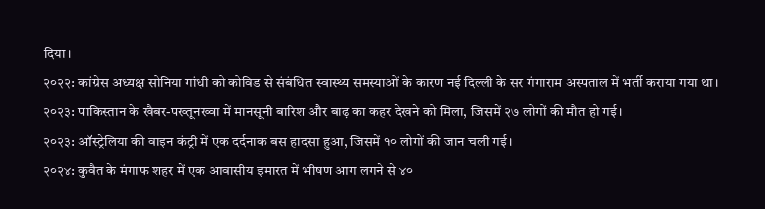दिया।
२०२२: कांग्रेस अध्यक्ष सोनिया गांधी को कोविड से संबंधित स्वास्थ्य समस्याओं के कारण नई दिल्ली के सर गंगाराम अस्पताल में भर्ती कराया गया था।
२०२३: पाकिस्तान के खैबर-पख्तूनख्वा में मानसूनी बारिश और बाढ़ का कहर देखने को मिला, जिसमें २७ लोगों की मौत हो गई।
२०२३: ऑस्ट्रेलिया की वाइन कंट्री में एक दर्दनाक बस हादसा हुआ, जिसमें १० लोगों की जान चली गई।
२०२४: कुवैत के मंगाफ शहर में एक आवासीय इमारत में भीषण आग लगने से ४०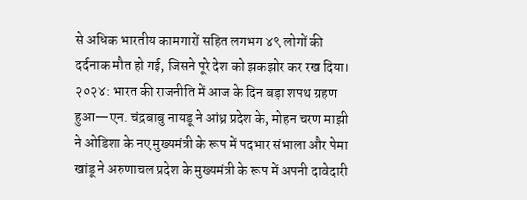से अधिक भारतीय कामगारों सहित लगभग ४९ लोगों की दर्दनाक मौत हो गई, जिसने पूरे देश को झकझोर कर रख दिया।
२०२४: भारत की राजनीति में आज के दिन बड़ा शपथ ग्रहण हुआ—एन. चंद्रबाबु नायडू ने आंध्र प्रदेश के, मोहन चरण माझी ने ओडिशा के नए मुख्यमंत्री के रूप में पदभार संभाला और पेमा खांडू ने अरुणाचल प्रदेश के मुख्यमंत्री के रूप में अपनी दावेदारी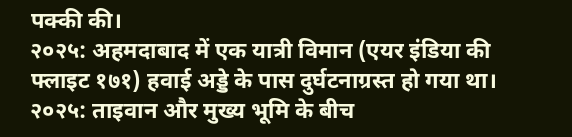पक्की की।
२०२५: अहमदाबाद में एक यात्री विमान (एयर इंडिया की फ्लाइट १७१) हवाई अड्डे के पास दुर्घटनाग्रस्त हो गया था।
२०२५: ताइवान और मुख्य भूमि के बीच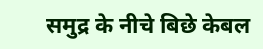समुद्र के नीचे बिछे केबल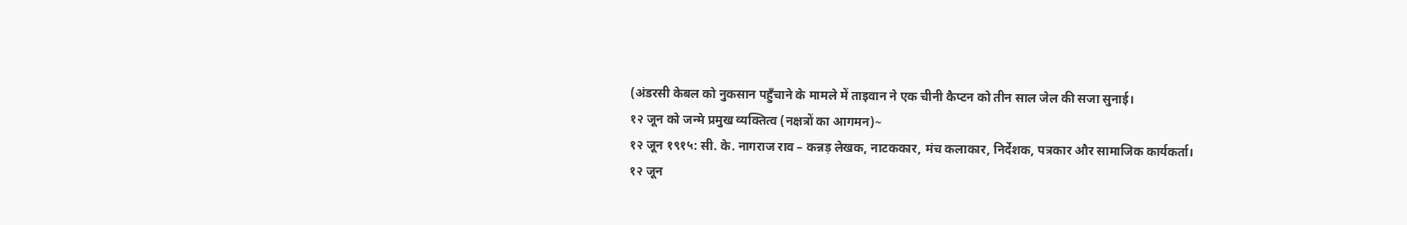(अंडरसी केबल को नुकसान पहुँचाने के मामले में ताइवान ने एक चीनी कैप्टन को तीन साल जेल की सजा सुनाई।
१२ जून को जन्मे प्रमुख व्यक्तित्व (नक्षत्रों का आगमन)~
१२ जून १९१५: सी. के. नागराज राव – कन्नड़ लेखक, नाटककार, मंच कलाकार, निर्देशक, पत्रकार और सामाजिक कार्यकर्ता।
१२ जून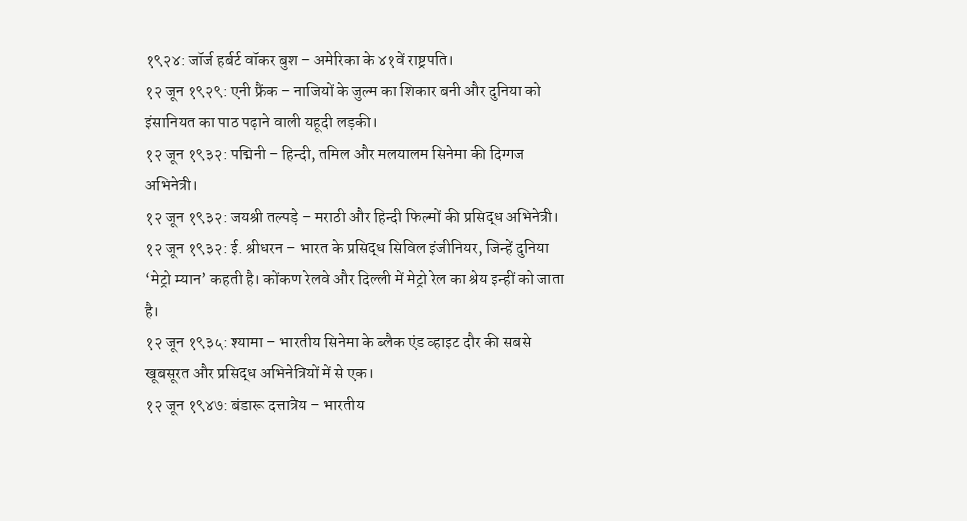१९२४: जॉर्ज हर्बर्ट वॉकर बुश – अमेरिका के ४१वें राष्ट्रपति।
१२ जून १९२९: एनी फ्रैंक – नाजियों के जुल्म का शिकार बनी और दुनिया को इंसानियत का पाठ पढ़ाने वाली यहूदी लड़की।
१२ जून १९३२: पद्मिनी – हिन्दी, तमिल और मलयालम सिनेमा की दिग्गज अभिनेत्री।
१२ जून १९३२: जयश्री तल्पड़े – मराठी और हिन्दी फिल्मों की प्रसिद्ध अभिनेत्री।
१२ जून १९३२: ई. श्रीधरन – भारत के प्रसिद्ध सिविल इंजीनियर, जिन्हें दुनिया ‘मेट्रो म्यान’ कहती है। कोंकण रेलवे और दिल्ली में मेट्रो रेल का श्रेय इन्हीं को जाता है।
१२ जून १९३५: श्यामा – भारतीय सिनेमा के ब्लैक एंड व्हाइट दौर की सबसे खूबसूरत और प्रसिद्ध अभिनेत्रियों में से एक।
१२ जून १९४७: बंडारू दत्तात्रेय – भारतीय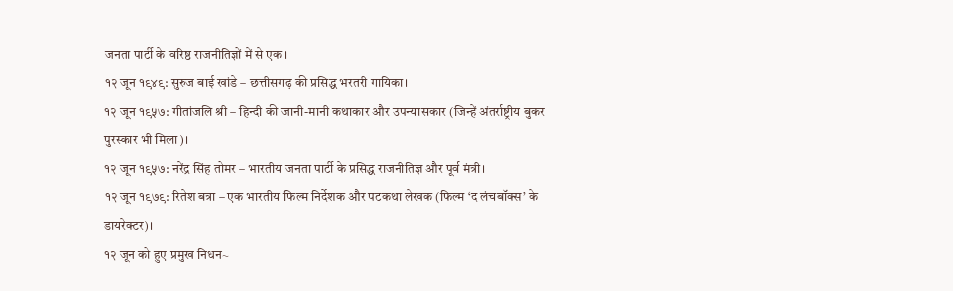जनता पार्टी के वरिष्ठ राजनीतिज्ञों में से एक।
१२ जून १९४९: सुरुज बाई खांडे – छत्तीसगढ़ की प्रसिद्ध भरतरी गायिका।
१२ जून १९५७: गीतांजलि श्री – हिन्दी की जानी-मानी कथाकार और उपन्यासकार (जिन्हें अंतर्राष्ट्रीय बुकर पुरस्कार भी मिला)।
१२ जून १९५७: नरेंद्र सिंह तोमर – भारतीय जनता पार्टी के प्रसिद्ध राजनीतिज्ञ और पूर्व मंत्री।
१२ जून १९७९: रितेश बत्रा – एक भारतीय फिल्म निर्देशक और पटकथा लेखक (फिल्म ‘द लंचबॉक्स’ के डायरेक्टर)।
१२ जून को हुए प्रमुख निधन~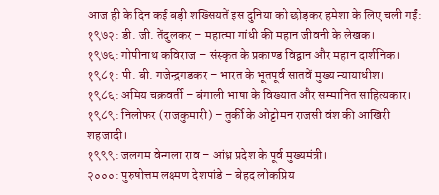आज ही के दिन कई बड़ी शख्सियतें इस दुनिया को छोड़कर हमेशा के लिए चली गईं:
१९७२: डी. जी. तेंदुलकर – महात्मा गांधी की महान जीवनी के लेखक।
१९७६: गोपीनाथ कविराज – संस्कृत के प्रकाण्ड विद्वान और महान दार्शनिक।
१९८१: पी. बी. गजेन्द्रगडकर – भारत के भूतपूर्व सातवें मुख्य न्यायाधीश।
१९८६: अमिय चक्रवर्ती – बंगाली भाषा के विख्यात और सम्मानित साहित्यकार।
१९८९: निलोफर (राजकुमारी) – तुर्की के ओट्टोमन राजसी वंश की आखिरी शहजादी।
१९९९: जलगम वेन्गला राव – आंध्र प्रदेश के पूर्व मुख्यमंत्री।
२०००: पुरुषोत्तम लक्ष्मण देशपांडे – बेहद लोकप्रिय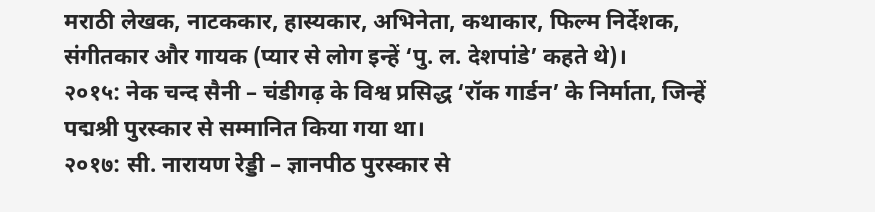मराठी लेखक, नाटककार, हास्यकार, अभिनेता, कथाकार, फिल्म निर्देशक, संगीतकार और गायक (प्यार से लोग इन्हें ‘पु. ल. देशपांडे’ कहते थे)।
२०१५: नेक चन्द सैनी – चंडीगढ़ के विश्व प्रसिद्ध ‘रॉक गार्डन’ के निर्माता, जिन्हें पद्मश्री पुरस्कार से सम्मानित किया गया था।
२०१७: सी. नारायण रेड्डी – ज्ञानपीठ पुरस्कार से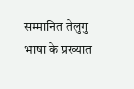सम्मानित तेलुगु भाषा के प्रख्यात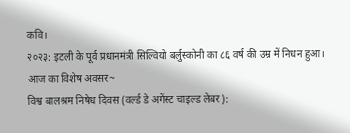कवि।
२०२३: इटली के पूर्व प्रधानमंत्री सिल्वियो बर्लुस्कोनी का ८६ वर्ष की उम्र में निधन हुआ।
आज का विशेष अवसर~
विश्व बालश्रम निषेध दिवस (वर्ल्ड डे अगेंस्ट चाइल्ड लेबर):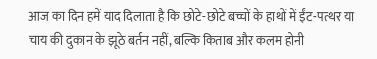आज का दिन हमें याद दिलाता है कि छोटे-छोटे बच्चों के हाथों में ईंट-पत्थर या चाय की दुकान के झूठे बर्तन नहीं, बल्कि किताब और कलम होनी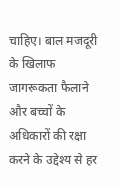चाहिए। बाल मजदूरी के खिलाफ जागरूकता फैलाने और बच्चों के अधिकारों की रक्षा करने के उद्देश्य से हर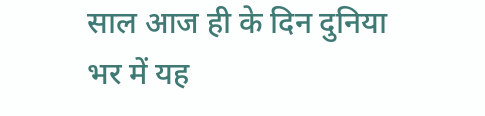साल आज ही के दिन दुनिया भर में यह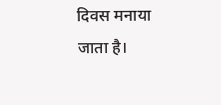दिवस मनाया जाता है।